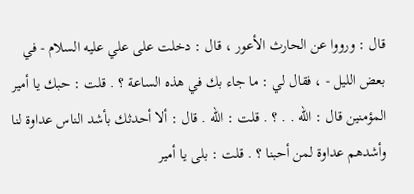قال : ورووا عن الحارث الأعور ، قال : دخلت على علي عليه السلام - في
بعض الليل - ، فقال لي : ما جاء بك في هذه الساعة ؟ . قلت : حبك يا أمير
المؤمنين قال : الله . . ؟ . قلت : الله . قال : ألا أحدثك بأشد الناس عداوة لنا
وأشدهم عداوة لمن أحبنا ؟ . قلت : بلى يا أمير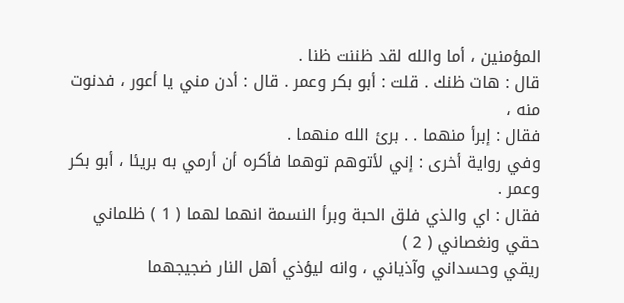المؤمنين ، أما والله لقد ظننت ظنا .
قال : هات ظنك . قلت : أبو بكر وعمر . قال : أدن مني يا أعور ، فدنوت منه ،
فقال : إبرأ منهما . . برئ الله منهما .
وفي رواية أخرى : إني لأتوهم توهما فأكره أن أرمي به بريئا ، أبو بكر وعمر .
فقال : اي والذي فلق الحبة وبرأ النسمة انهما لهما ( 1 ) ظلماني حقي ونغصاني ( 2 )
ريقي وحسداني وآذياني ، وانه ليؤذي أهل النار ضجيجهما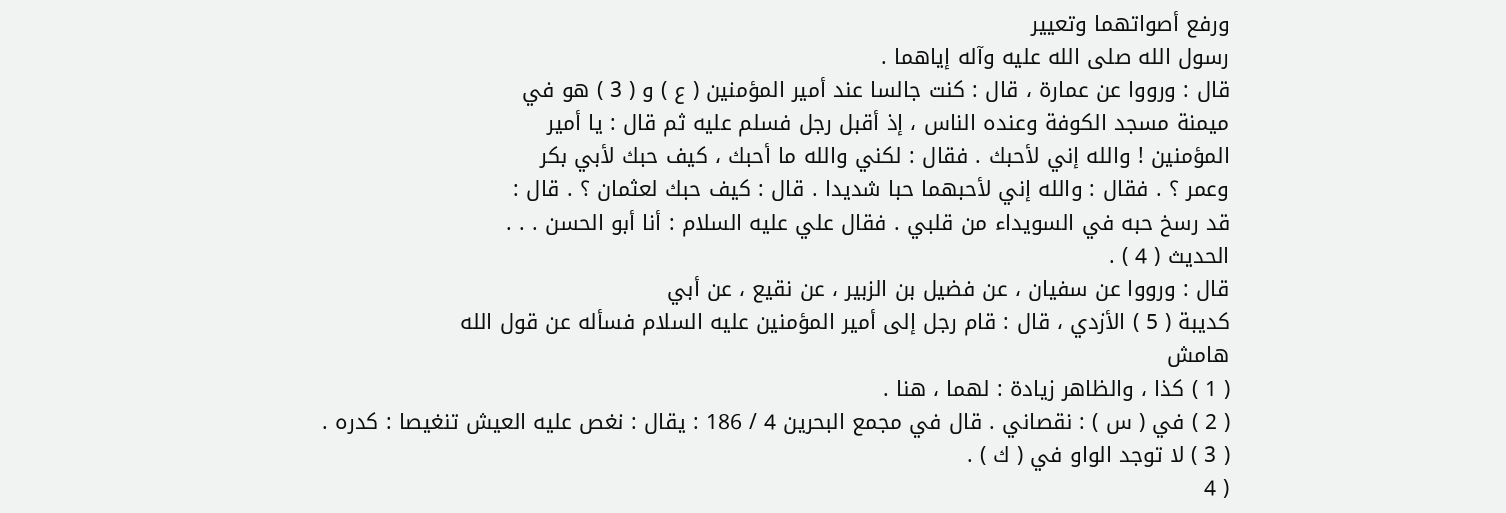ورفع أصواتهما وتعيير
رسول الله صلى الله عليه وآله إياهما .
قال : ورووا عن عمارة ، قال : كنت جالسا عند أمير المؤمنين ( ع ) و ( 3 ) هو في
ميمنة مسجد الكوفة وعنده الناس ، إذ أقبل رجل فسلم عليه ثم قال : يا أمير
المؤمنين ! والله إني لأحبك . فقال : لكني والله ما أحبك ، كيف حبك لأبي بكر
وعمر ؟ . فقال : والله إني لأحبهما حبا شديدا . قال : كيف حبك لعثمان ؟ . قال :
قد رسخ حبه في السويداء من قلبي . فقال علي عليه السلام : أنا أبو الحسن . . .
الحديث ( 4 ) .
قال : ورووا عن سفيان ، عن فضيل بن الزبير ، عن نقيع ، عن أبي
كديبة ( 5 ) الأزدي ، قال : قام رجل إلى أمير المؤمنين عليه السلام فسأله عن قول الله
هامش
( 1 ) كذا ، والظاهر زيادة : لهما ، هنا .
( 2 ) في ( س ) : نقصاني . قال في مجمع البحرين 4 / 186 : يقال : نغص عليه العيش تنغيصا : كدره .
( 3 ) لا توجد الواو في ( ك ) .
( 4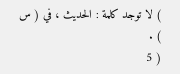) لا توجد كلمة : الحديث ، في ( س ) .
( 5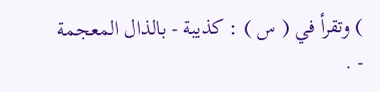) وتقرأ في ( س ) : كذيبة - بالذال المعجمة - .